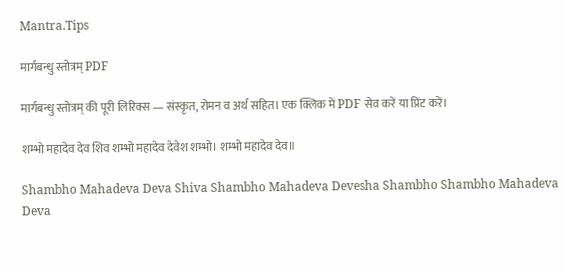Mantra.Tips

मार्गबन्धु स्तोत्रम् PDF

मार्गबन्धु स्तोत्रम् की पूरी लिरिक्स — संस्कृत, रोमन व अर्थ सहित। एक क्लिक में PDF सेव करें या प्रिंट करें।

शम्भो महादेव देव शिव शम्भो महादेव देवेश शम्भो। शम्भो महादेव देव॥

Shambho Mahadeva Deva Shiva Shambho Mahadeva Devesha Shambho Shambho Mahadeva Deva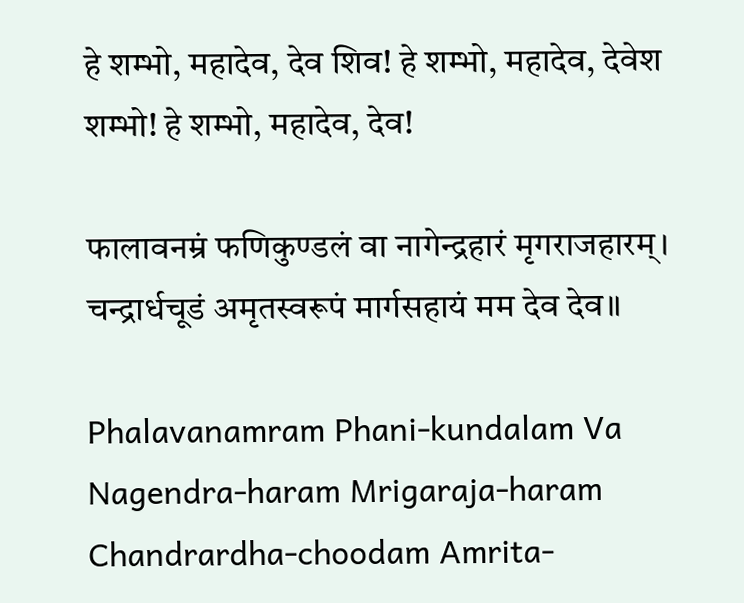हे शम्भो, महादेव, देव शिव! हे शम्भो, महादेव, देवेश शम्भो! हे शम्भो, महादेव, देव!

फालावनम्रं फणिकुण्डलं वा नागेन्द्रहारं मृगराजहारम्। चन्द्रार्धचूडं अमृतस्वरूपं मार्गसहायं मम देव देव॥

Phalavanamram Phani-kundalam Va Nagendra-haram Mrigaraja-haram Chandrardha-choodam Amrita-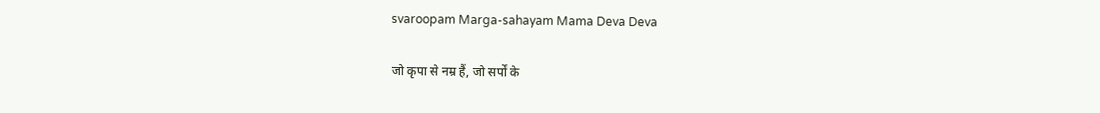svaroopam Marga-sahayam Mama Deva Deva

जो कृपा से नम्र हैं, जो सर्पों के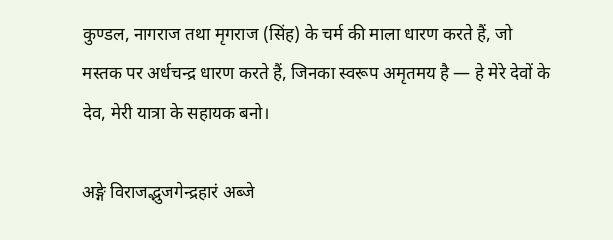कुण्डल, नागराज तथा मृगराज (सिंह) के चर्म की माला धारण करते हैं, जो मस्तक पर अर्धचन्द्र धारण करते हैं, जिनका स्वरूप अमृतमय है — हे मेरे देवों के देव, मेरी यात्रा के सहायक बनो।

अङ्गे विराजद्भुजगेन्द्रहारं अब्जे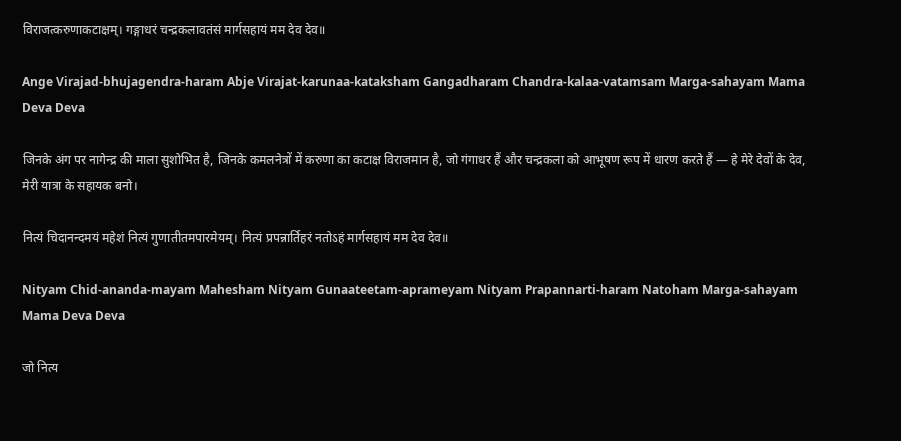विराजत्करुणाकटाक्षम्। गङ्गाधरं चन्द्रकलावतंसं मार्गसहायं मम देव देव॥

Ange Virajad-bhujagendra-haram Abje Virajat-karunaa-kataksham Gangadharam Chandra-kalaa-vatamsam Marga-sahayam Mama Deva Deva

जिनके अंग पर नागेन्द्र की माला सुशोभित है, जिनके कमलनेत्रों में करुणा का कटाक्ष विराजमान है, जो गंगाधर हैं और चन्द्रकला को आभूषण रूप में धारण करते हैं — हे मेरे देवों के देव, मेरी यात्रा के सहायक बनो।

नित्यं चिदानन्दमयं महेशं नित्यं गुणातीतमपारमेयम्। नित्यं प्रपन्नार्तिहरं नतोऽहं मार्गसहायं मम देव देव॥

Nityam Chid-ananda-mayam Mahesham Nityam Gunaateetam-aprameyam Nityam Prapannarti-haram Natoham Marga-sahayam Mama Deva Deva

जो नित्य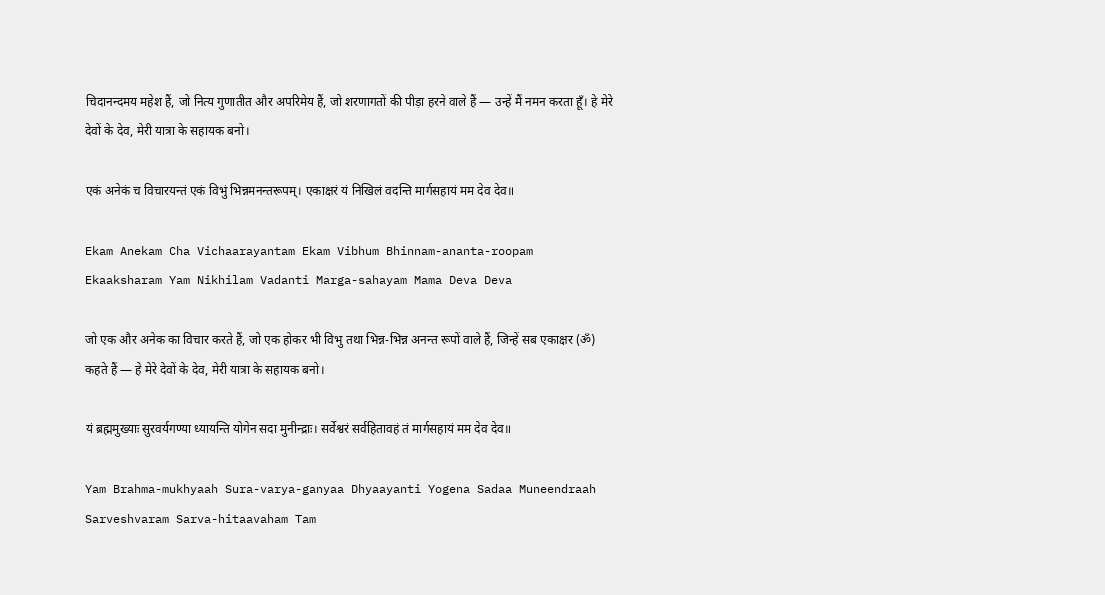चिदानन्दमय महेश हैं, जो नित्य गुणातीत और अपरिमेय हैं, जो शरणागतों की पीड़ा हरने वाले हैं — उन्हें मैं नमन करता हूँ। हे मेरे देवों के देव, मेरी यात्रा के सहायक बनो।

एकं अनेकं च विचारयन्तं एकं विभुं भिन्नमनन्तरूपम्। एकाक्षरं यं निखिलं वदन्ति मार्गसहायं मम देव देव॥

Ekam Anekam Cha Vichaarayantam Ekam Vibhum Bhinnam-ananta-roopam Ekaaksharam Yam Nikhilam Vadanti Marga-sahayam Mama Deva Deva

जो एक और अनेक का विचार करते हैं, जो एक होकर भी विभु तथा भिन्न-भिन्न अनन्त रूपों वाले हैं, जिन्हें सब एकाक्षर (ॐ) कहते हैं — हे मेरे देवों के देव, मेरी यात्रा के सहायक बनो।

यं ब्रह्ममुख्याः सुरवर्यगण्या ध्यायन्ति योगेन सदा मुनीन्द्राः। सर्वेश्वरं सर्वहितावहं तं मार्गसहायं मम देव देव॥

Yam Brahma-mukhyaah Sura-varya-ganyaa Dhyaayanti Yogena Sadaa Muneendraah Sarveshvaram Sarva-hitaavaham Tam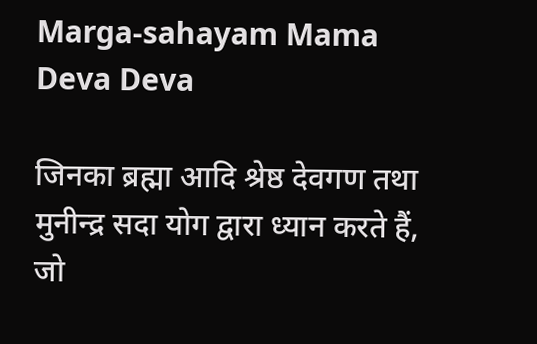Marga-sahayam Mama Deva Deva

जिनका ब्रह्मा आदि श्रेष्ठ देवगण तथा मुनीन्द्र सदा योग द्वारा ध्यान करते हैं, जो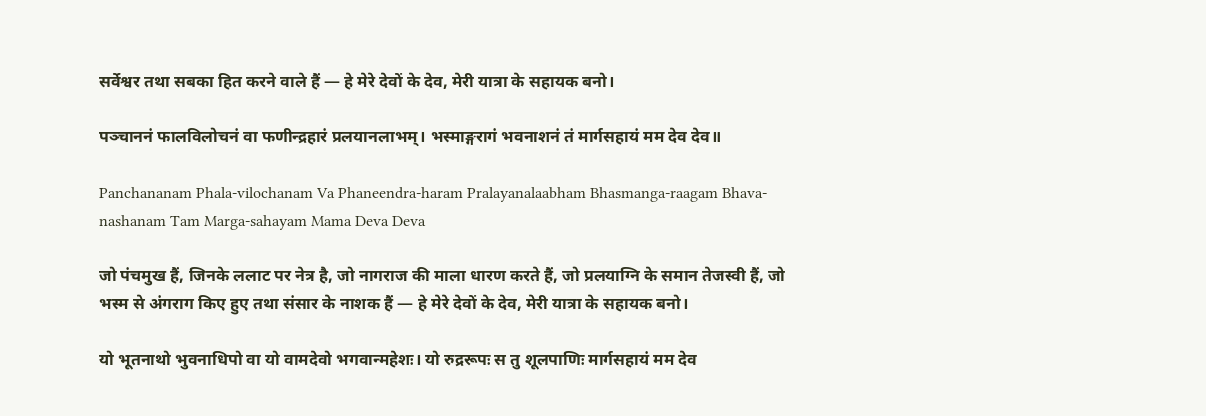सर्वेश्वर तथा सबका हित करने वाले हैं — हे मेरे देवों के देव, मेरी यात्रा के सहायक बनो।

पञ्चाननं फालविलोचनं वा फणीन्द्रहारं प्रलयानलाभम्। भस्माङ्गरागं भवनाशनं तं मार्गसहायं मम देव देव॥

Panchananam Phala-vilochanam Va Phaneendra-haram Pralayanalaabham Bhasmanga-raagam Bhava-nashanam Tam Marga-sahayam Mama Deva Deva

जो पंचमुख हैं, जिनके ललाट पर नेत्र है, जो नागराज की माला धारण करते हैं, जो प्रलयाग्नि के समान तेजस्वी हैं, जो भस्म से अंगराग किए हुए तथा संसार के नाशक हैं — हे मेरे देवों के देव, मेरी यात्रा के सहायक बनो।

यो भूतनाथो भुवनाधिपो वा यो वामदेवो भगवान्महेशः। यो रुद्ररूपः स तु शूलपाणिः मार्गसहायं मम देव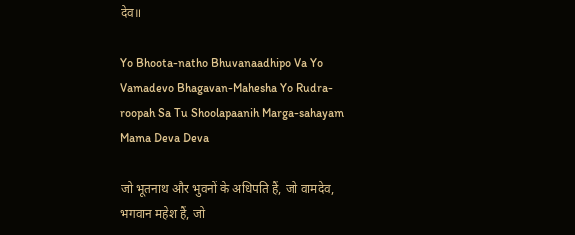देव॥

Yo Bhoota-natho Bhuvanaadhipo Va Yo Vamadevo Bhagavan-Mahesha Yo Rudra-roopah Sa Tu Shoolapaanih Marga-sahayam Mama Deva Deva

जो भूतनाथ और भुवनों के अधिपति हैं, जो वामदेव, भगवान महेश हैं, जो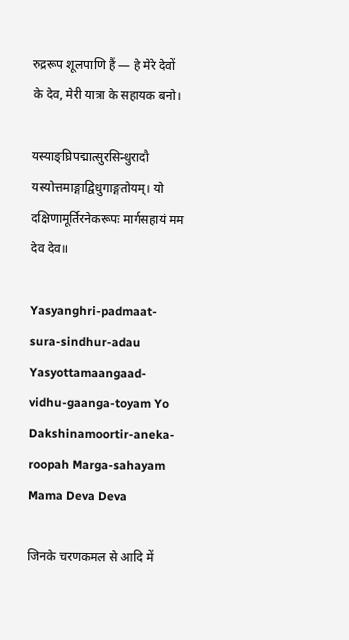रुद्ररूप शूलपाणि हैं — हे मेरे देवों के देव, मेरी यात्रा के सहायक बनो।

यस्याङ्घ्रिपद्मात्सुरसिन्धुरादौ यस्योत्तमाङ्गाद्विधुगाङ्गतोयम्। यो दक्षिणामूर्तिरनेकरूपः मार्गसहायं मम देव देव॥

Yasyanghri-padmaat-sura-sindhur-adau Yasyottamaangaad-vidhu-gaanga-toyam Yo Dakshinamoortir-aneka-roopah Marga-sahayam Mama Deva Deva

जिनके चरणकमल से आदि में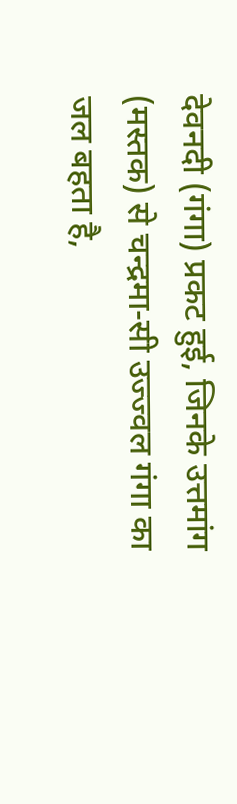देवनदी (गंगा) प्रकट हुई, जिनके उत्तमांग (मस्तक) से चन्द्रमा-सी उज्ज्वल गंगा का जल बहता है,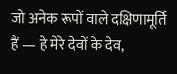जो अनेक रूपों वाले दक्षिणामूर्ति हैं — हे मेरे देवों के देव,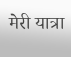मेरी यात्रा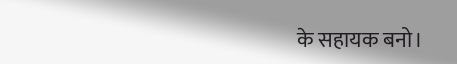के सहायक बनो।